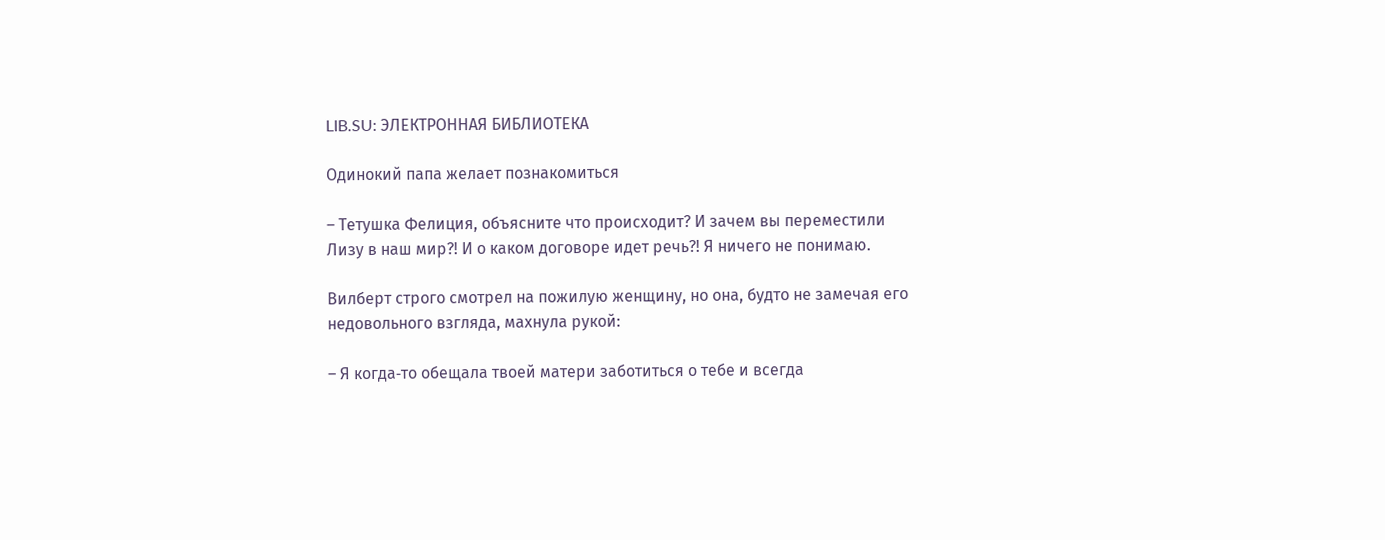LIB.SU: ЭЛЕКТРОННАЯ БИБЛИОТЕКА

Одинокий папа желает познакомиться

– Тетушка Фелиция, объясните что происходит? И зачем вы переместили Лизу в наш мир?! И о каком договоре идет речь?! Я ничего не понимаю.

Вилберт строго смотрел на пожилую женщину, но она, будто не замечая его недовольного взгляда, махнула рукой:

– Я когда‑то обещала твоей матери заботиться о тебе и всегда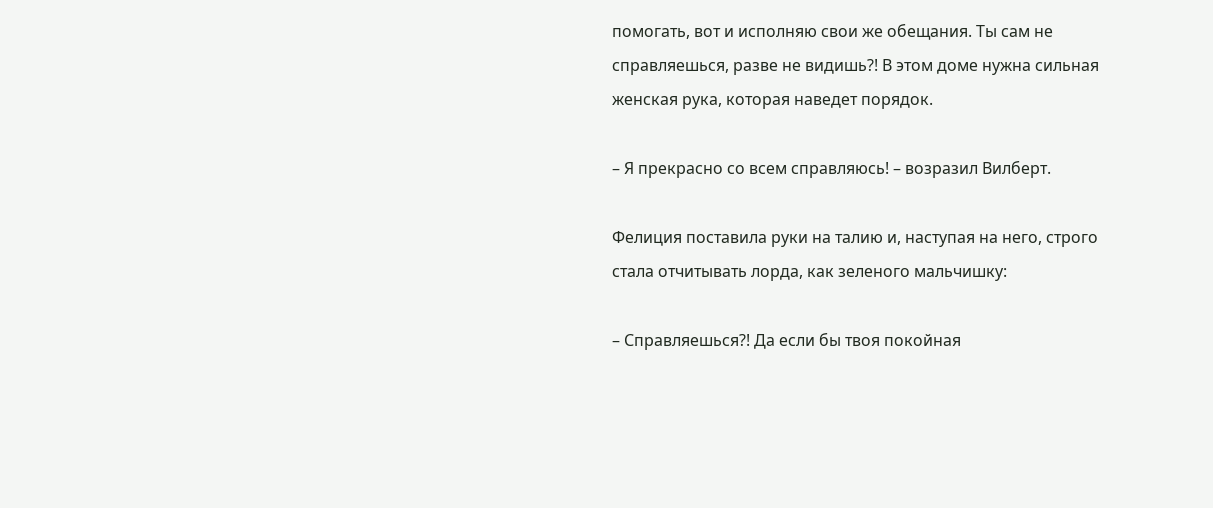помогать, вот и исполняю свои же обещания. Ты сам не справляешься, разве не видишь?! В этом доме нужна сильная женская рука, которая наведет порядок.

– Я прекрасно со всем справляюсь! – возразил Вилберт.

Фелиция поставила руки на талию и, наступая на него, строго стала отчитывать лорда, как зеленого мальчишку:

– Справляешься?! Да если бы твоя покойная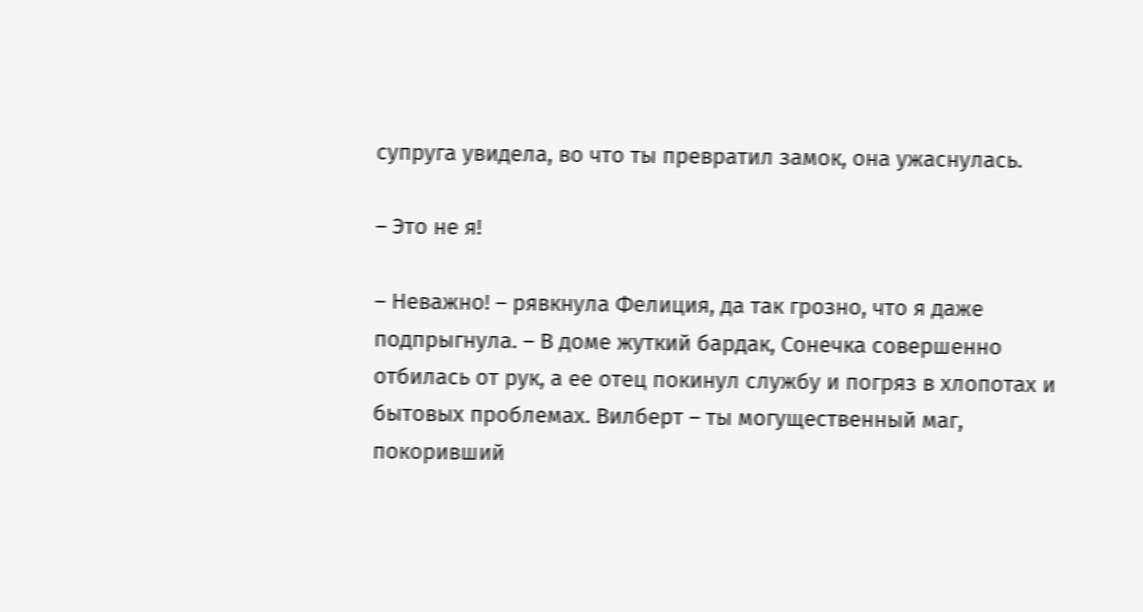супруга увидела, во что ты превратил замок, она ужаснулась.

– Это не я!

– Неважно! – рявкнула Фелиция, да так грозно, что я даже подпрыгнула. – В доме жуткий бардак, Сонечка совершенно отбилась от рук, а ее отец покинул службу и погряз в хлопотах и бытовых проблемах. Вилберт – ты могущественный маг, покоривший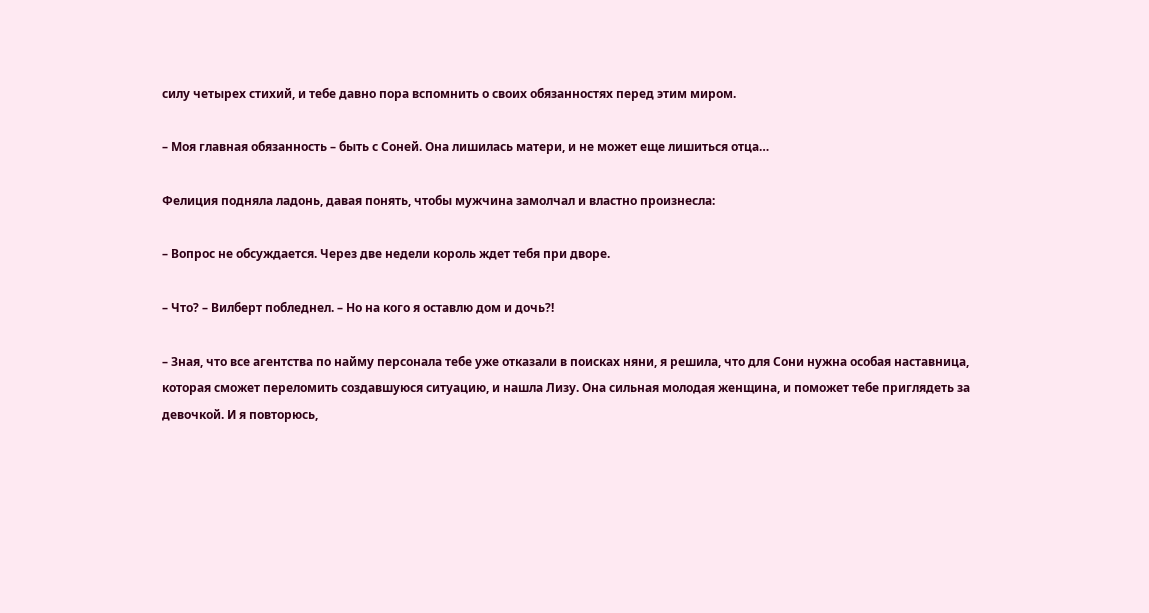силу четырех стихий, и тебе давно пора вспомнить о своих обязанностях перед этим миром.

– Моя главная обязанность – быть с Соней. Она лишилась матери, и не может еще лишиться отца…

Фелиция подняла ладонь, давая понять, чтобы мужчина замолчал и властно произнесла:

– Вопрос не обсуждается. Через две недели король ждет тебя при дворе.

– Что? – Вилберт побледнел. – Но на кого я оставлю дом и дочь?!

– Зная, что все агентства по найму персонала тебе уже отказали в поисках няни, я решила, что для Сони нужна особая наставница, которая сможет переломить создавшуюся ситуацию, и нашла Лизу. Она сильная молодая женщина, и поможет тебе приглядеть за девочкой. И я повторюсь,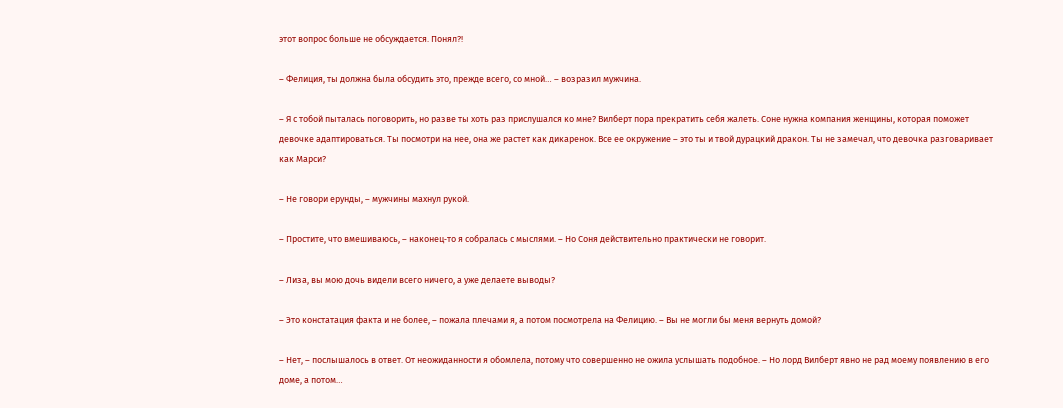этот вопрос больше не обсуждается. Понял?!

– Фелиция, ты должна была обсудить это, прежде всего, со мной… – возразил мужчина.

– Я с тобой пыталась поговорить, но разве ты хоть раз прислушался ко мне? Вилберт пора прекратить себя жалеть. Соне нужна компания женщины, которая поможет девочке адаптироваться. Ты посмотри на нее, она же растет как дикаренок. Все ее окружение – это ты и твой дурацкий дракон. Ты не замечал, что девочка разговаривает как Марси?

– Не говори ерунды, – мужчины махнул рукой.

– Простите, что вмешиваюсь, – наконец‑то я собралась с мыслями. – Но Соня действительно практически не говорит.

– Лиза, вы мою дочь видели всего ничего, а уже делаете выводы?

– Это констатация факта и не более, – пожала плечами я, а потом посмотрела на Фелицию. – Вы не могли бы меня вернуть домой?

– Нет, – послышалось в ответ. От неожиданности я обомлела, потому что совершенно не ожила услышать подобное. – Но лорд Вилберт явно не рад моему появлению в его доме, а потом…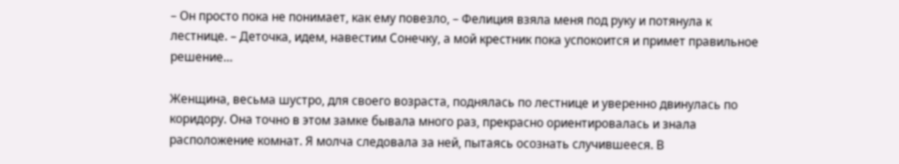– Он просто пока не понимает, как ему повезло, – Фелиция взяла меня под руку и потянула к лестнице. – Деточка, идем, навестим Сонечку, а мой крестник пока успокоится и примет правильное решение…

Женщина, весьма шустро, для своего возраста, поднялась по лестнице и уверенно двинулась по коридору. Она точно в этом замке бывала много раз, прекрасно ориентировалась и знала расположение комнат. Я молча следовала за ней, пытаясь осознать случившееся. В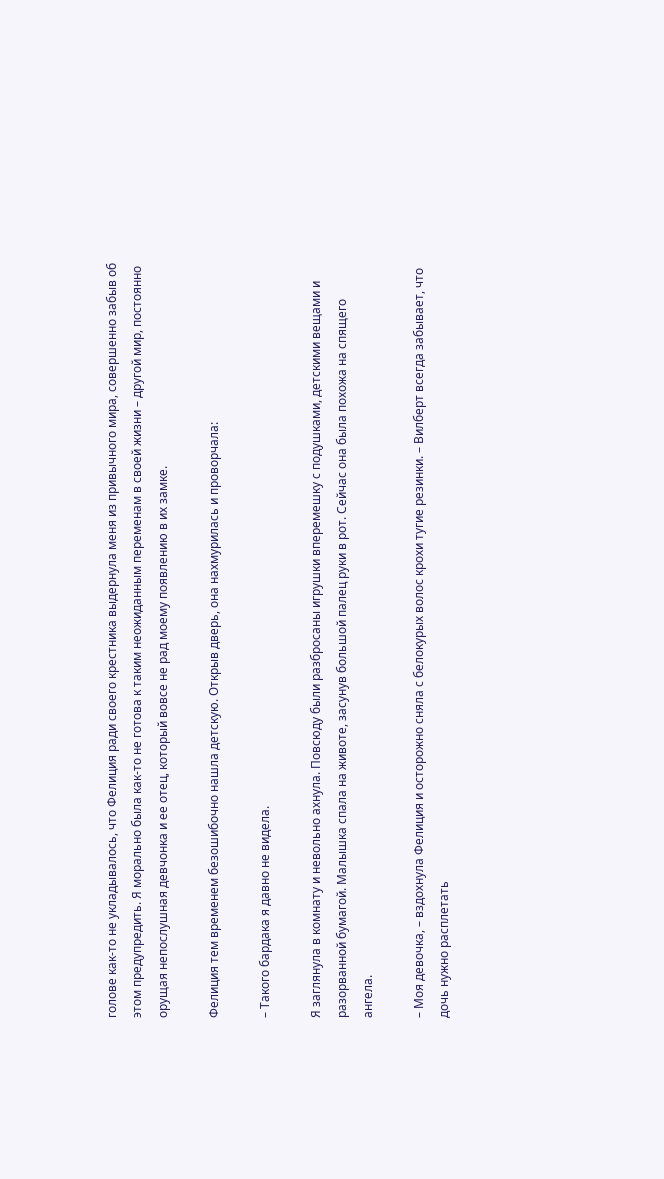голове как‑то не укладывалось, что Фелиция ради своего крестника выдернула меня из привычного мира, совершенно забыв об этом предупредить. Я морально была как‑то не готова к таким неожиданным переменам в своей жизни – другой мир, постоянно орущая непослушная девчонка и ее отец, который вовсе не рад моему появлению в их замке.

Фелиция тем временем безошибочно нашла детскую. Открыв дверь, она нахмурилась и проворчала:

– Такого бардака я давно не видела.

Я заглянула в комнату и невольно ахнула. Повсюду были разбросаны игрушки вперемешку с подушками, детскими вещами и разорванной бумагой. Малышка спала на животе, засунув большой палец руки в рот. Сейчас она была похожа на спящего ангела.

– Моя девочка, – вздохнула Фелиция и осторожно сняла с белокурых волос крохи тугие резинки. – Вилберт всегда забывает, что дочь нужно расплетать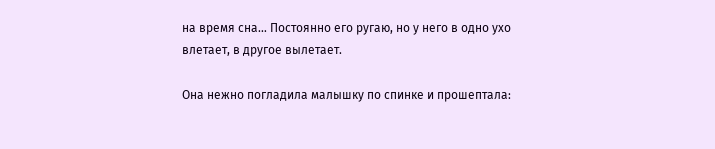на время сна… Постоянно его ругаю, но у него в одно ухо влетает, в другое вылетает.

Она нежно погладила малышку по спинке и прошептала: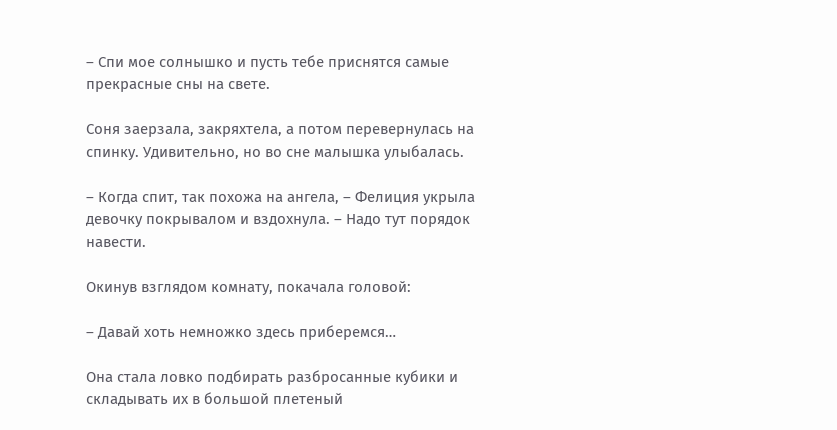– Спи мое солнышко и пусть тебе приснятся самые прекрасные сны на свете.

Соня заерзала, закряхтела, а потом перевернулась на спинку. Удивительно, но во сне малышка улыбалась.

– Когда спит, так похожа на ангела, – Фелиция укрыла девочку покрывалом и вздохнула. – Надо тут порядок навести.

Окинув взглядом комнату, покачала головой:

– Давай хоть немножко здесь приберемся…

Она стала ловко подбирать разбросанные кубики и складывать их в большой плетеный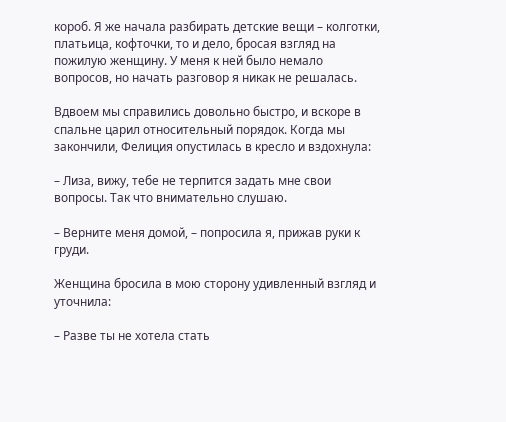короб. Я же начала разбирать детские вещи – колготки, платьица, кофточки, то и дело, бросая взгляд на пожилую женщину. У меня к ней было немало вопросов, но начать разговор я никак не решалась.

Вдвоем мы справились довольно быстро, и вскоре в спальне царил относительный порядок. Когда мы закончили, Фелиция опустилась в кресло и вздохнула:

– Лиза, вижу, тебе не терпится задать мне свои вопросы. Так что внимательно слушаю.

– Верните меня домой, – попросила я, прижав руки к груди.

Женщина бросила в мою сторону удивленный взгляд и уточнила:

– Разве ты не хотела стать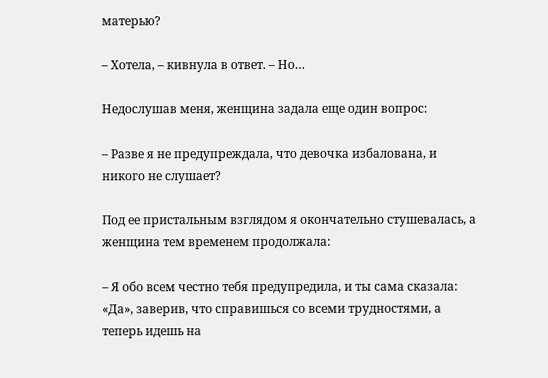матерью?

– Хотела, – кивнула в ответ. – Но…

Недослушав меня, женщина задала еще один вопрос:

– Разве я не предупреждала, что девочка избалована, и никого не слушает?

Под ее пристальным взглядом я окончательно стушевалась, а женщина тем временем продолжала:

– Я обо всем честно тебя предупредила, и ты сама сказала: «Да», заверив, что справишься со всеми трудностями, а теперь идешь на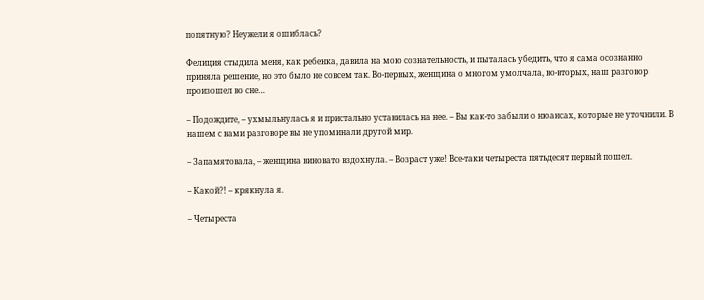попятную? Неужели я ошиблась?

Фелиция стыдила меня, как ребенка, давила на мою сознательность, и пыталась убедить, что я сама осознанно приняла решение, но это было не совсем так. Во‑первых, женщина о многом умолчала, во‑вторых, наш разговор произошел во сне…

– Подождите, – ухмыльнулась я и пристально уставилась на нее. – Вы как‑то забыли о нюансах, которые не уточнили. В нашем с вами разговоре вы не упоминали другой мир.

– Запамятовала, – женщина виновато вздохнула. – Возраст уже! Все‑таки четыреста пятьдесят первый пошел.

– Какой?! – крякнула я.

– Четыреста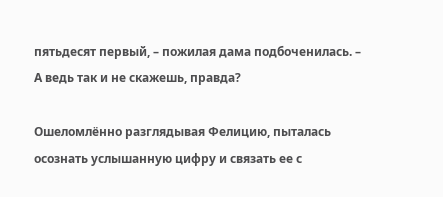пятьдесят первый, – пожилая дама подбоченилась. – А ведь так и не скажешь, правда?

Ошеломлённо разглядывая Фелицию, пыталась осознать услышанную цифру и связать ее с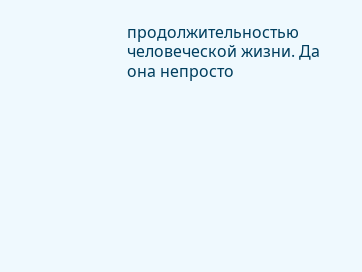продолжительностью человеческой жизни. Да она непросто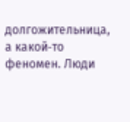долгожительница, а какой‑то феномен. Люди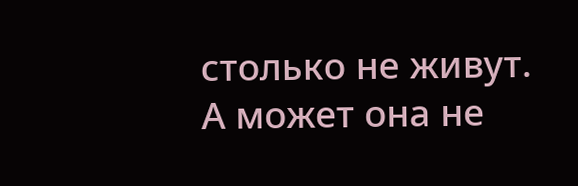столько не живут. А может она не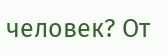человек? От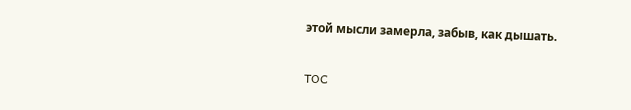этой мысли замерла, забыв, как дышать.

TOC